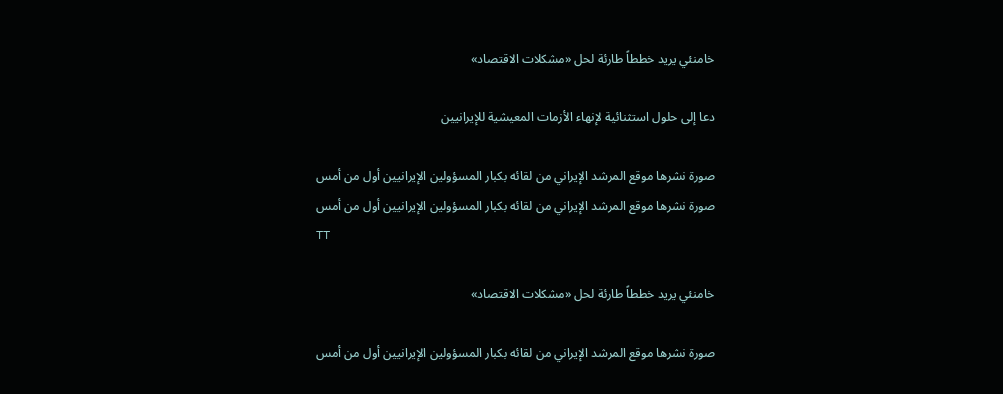خامنئي يريد خططاً طارئة لحل «مشكلات الاقتصاد»

دعا إلى حلول استثنائية لإنهاء الأزمات المعيشية للإيرانيين

صورة نشرها موقع المرشد الإيراني من لقائه بكبار المسؤولين الإيرانيين أول من أمس
صورة نشرها موقع المرشد الإيراني من لقائه بكبار المسؤولين الإيرانيين أول من أمس
TT

خامنئي يريد خططاً طارئة لحل «مشكلات الاقتصاد»

صورة نشرها موقع المرشد الإيراني من لقائه بكبار المسؤولين الإيرانيين أول من أمس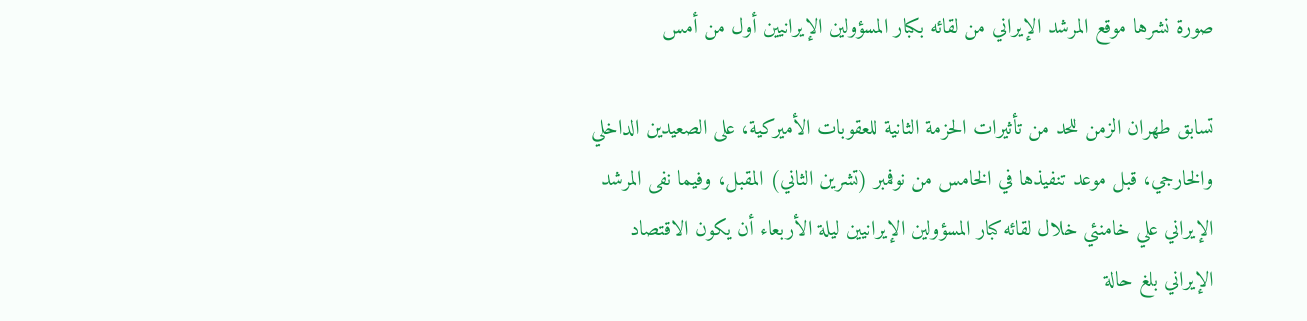صورة نشرها موقع المرشد الإيراني من لقائه بكبار المسؤولين الإيرانيين أول من أمس

تسابق طهران الزمن للحد من تأثيرات الحزمة الثانية للعقوبات الأميركية، على الصعيدين الداخلي والخارجي، قبل موعد تنفيذها في الخامس من نوفمبر (تشرين الثاني) المقبل، وفيما نفى المرشد الإيراني علي خامنئي خلال لقائه كبار المسؤولين الإيرانيين ليلة الأربعاء أن يكون الاقتصاد الإيراني بلغ حالة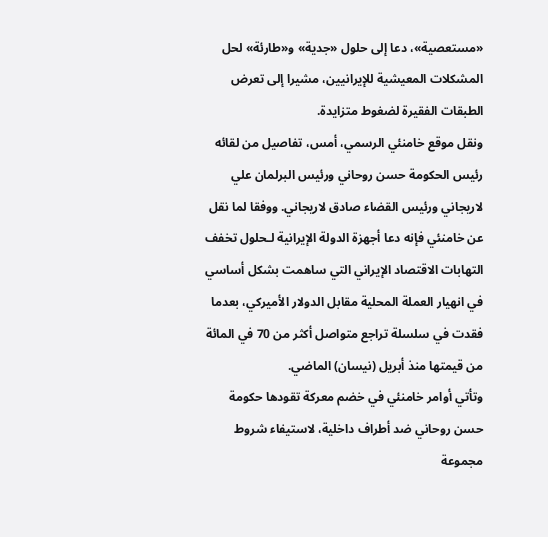«مستعصية»، دعا إلى حلول «جدية» و«طارئة» لحل المشكلات المعيشية للإيرانيين، مشيرا إلى تعرض الطبقات الفقيرة لضغوط متزايدة.
ونقل موقع خامنئي الرسمي، أمس، تفاصيل من لقائه رئيس الحكومة حسن روحاني ورئيس البرلمان علي لاريجاني ورئيس القضاء صادق لاريجاني. ووفقا لما نقل عن خامنئي فإنه دعا أجهزة الدولة الإيرانية لـحلول تخفف التهابات الاقتصاد الإيراني التي ساهمت بشكل أساسي في انهيار العملة المحلية مقابل الدولار الأميركي، بعدما فقدت في سلسلة تراجع متواصل أكثر من 70 في المائة من قيمتها منذ أبريل (نيسان) الماضي.
وتأتي أوامر خامنئي في خضم معركة تقودها حكومة حسن روحاني ضد أطراف داخلية، لاستيفاء شروط مجموعة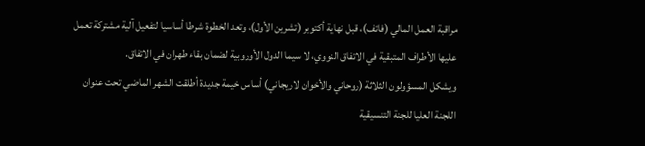مراقبة العمل المالي (فاتف)، قبل نهاية أكتوبر (تشرين الأول)، وتعد الخطوة شرطا أساسيا لتفعيل آلية مشتركة تعمل عليها الأطراف المتبقية في الاتفاق النووي، لا سيما الدول الأوروبية لضمان بقاء طهران في الاتفاق.
ويشكل المسؤولون الثلاثة (روحاني والأخوان لاريجاني) أساس خيمة جديدة أطلقت الشهر الماضي تحت عنوان اللجنة العليا للجنة التنسيقية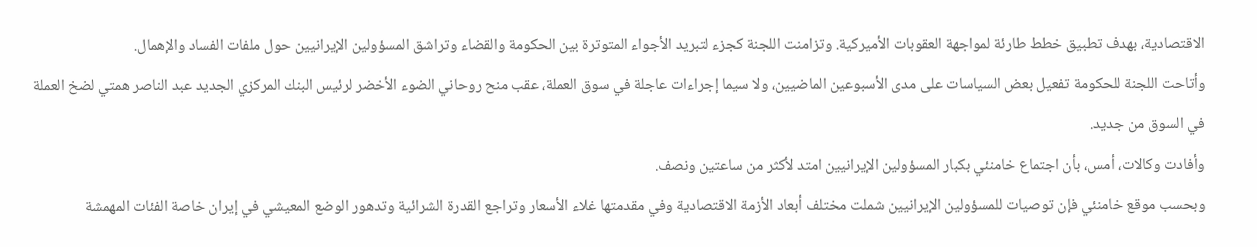الاقتصادية، بهدف تطبيق خطط طارئة لمواجهة العقوبات الأميركية. وتزامنت اللجنة كجزء لتبريد الأجواء المتوترة بين الحكومة والقضاء وتراشق المسؤولين الإيرانيين حول ملفات الفساد والإهمال.
وأتاحت اللجنة للحكومة تفعيل بعض السياسات على مدى الأسبوعين الماضيين، ولا سيما إجراءات عاجلة في سوق العملة، عقب منح روحاني الضوء الأخضر لرئيس البنك المركزي الجديد عبد الناصر همتي لضخ العملة في السوق من جديد.
وأفادت وكالات، أمس، بأن اجتماع خامنئي بكبار المسؤولين الإيرانيين امتد لأكثر من ساعتين ونصف.
وبحسب موقع خامنئي فإن توصيات للمسؤولين الإيرانيين شملت مختلف أبعاد الأزمة الاقتصادية وفي مقدمتها غلاء الأسعار وتراجع القدرة الشرائية وتدهور الوضع المعيشي في إيران خاصة الفئات المهمشة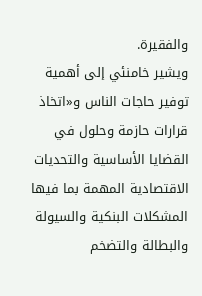والفقيرة.
ويشير خامنئي إلى أهمية توفير حاجات الناس و«اتخاذ قرارات حازمة وحلول في القضايا الأساسية والتحديات الاقتصادية المهمة بما فيها المشكلات البنكية والسيولة والبطالة والتضخم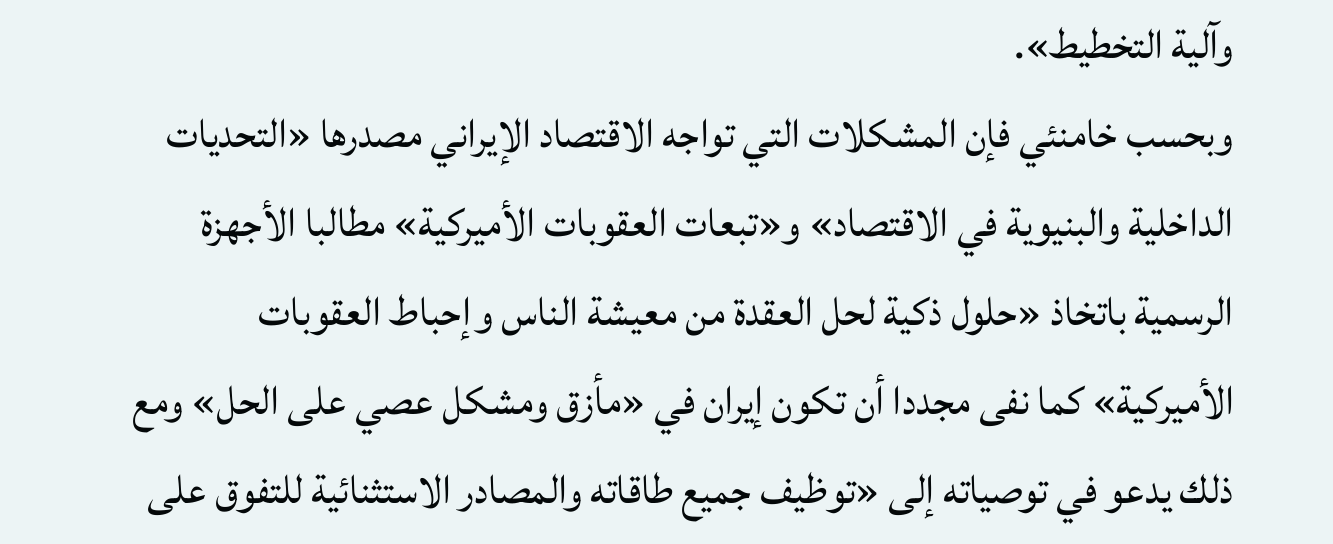وآلية التخطيط».
وبحسب خامنئي فإن المشكلات التي تواجه الاقتصاد الإيراني مصدرها «التحديات الداخلية والبنيوية في الاقتصاد» و«تبعات العقوبات الأميركية» مطالبا الأجهزة الرسمية باتخاذ «حلول ذكية لحل العقدة من معيشة الناس وإحباط العقوبات الأميركية» كما نفى مجددا أن تكون إيران في «مأزق ومشكل عصي على الحل» ومع ذلك يدعو في توصياته إلى «توظيف جميع طاقاته والمصادر الاستثنائية للتفوق على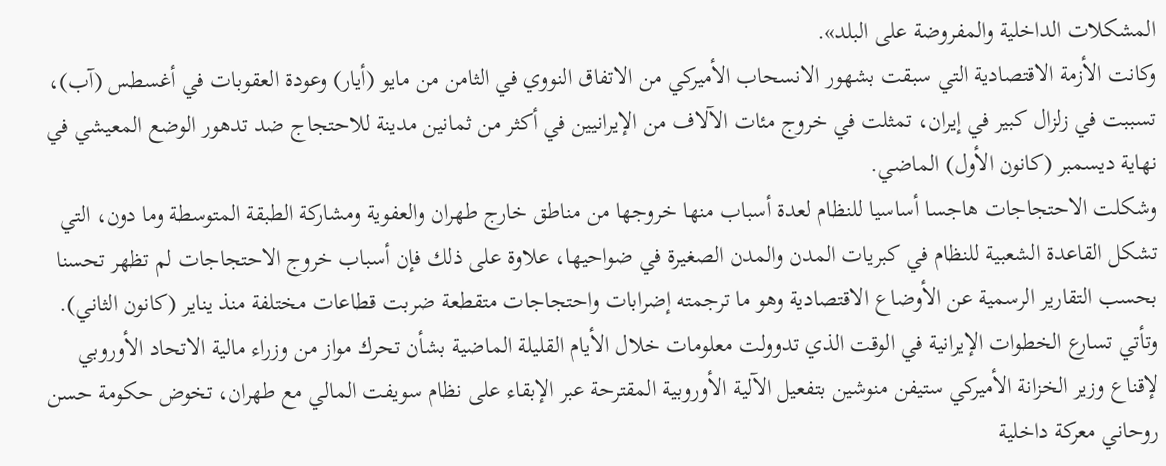المشكلات الداخلية والمفروضة على البلد».
وكانت الأزمة الاقتصادية التي سبقت بشهور الانسحاب الأميركي من الاتفاق النووي في الثامن من مايو (أيار) وعودة العقوبات في أغسطس (آب)، تسببت في زلزال كبير في إيران، تمثلت في خروج مئات الآلاف من الإيرانيين في أكثر من ثمانين مدينة للاحتجاج ضد تدهور الوضع المعيشي في نهاية ديسمبر (كانون الأول) الماضي.
وشكلت الاحتجاجات هاجسا أساسيا للنظام لعدة أسباب منها خروجها من مناطق خارج طهران والعفوية ومشاركة الطبقة المتوسطة وما دون، التي تشكل القاعدة الشعبية للنظام في كبريات المدن والمدن الصغيرة في ضواحيها، علاوة على ذلك فإن أسباب خروج الاحتجاجات لم تظهر تحسنا بحسب التقارير الرسمية عن الأوضاع الاقتصادية وهو ما ترجمته إضرابات واحتجاجات متقطعة ضربت قطاعات مختلفة منذ يناير (كانون الثاني).
وتأتي تسارع الخطوات الإيرانية في الوقت الذي تدوولت معلومات خلال الأيام القليلة الماضية بشأن تحرك مواز من وزراء مالية الاتحاد الأوروبي لإقناع وزير الخزانة الأميركي ستيفن منوشين بتفعيل الآلية الأوروبية المقترحة عبر الإبقاء على نظام سويفت المالي مع طهران، تخوض حكومة حسن روحاني معركة داخلية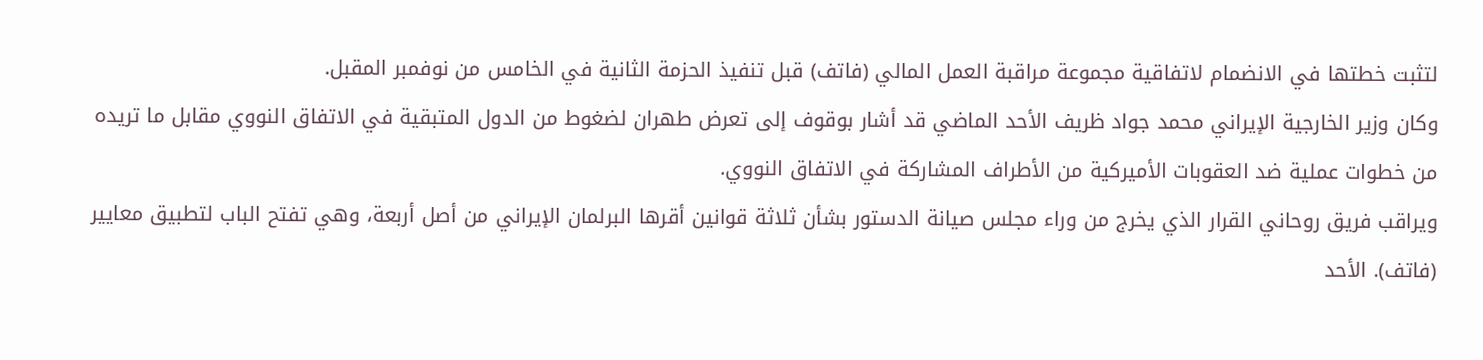لتثبت خطتها في الانضمام لاتفاقية مجموعة مراقبة العمل المالي (فاتف) قبل تنفيذ الحزمة الثانية في الخامس من نوفمبر المقبل.
وكان وزير الخارجية الإيراني محمد جواد ظريف الأحد الماضي قد أشار بوقوف إلى تعرض طهران لضغوط من الدول المتبقية في الاتفاق النووي مقابل ما تريده من خطوات عملية ضد العقوبات الأميركية من الأطراف المشاركة في الاتفاق النووي.
ويراقب فريق روحاني القرار الذي يخرج من وراء مجلس صيانة الدستور بشأن ثلاثة قوانين أقرها البرلمان الإيراني من أصل أربعة، وهي تفتح الباب لتطبيق معايير (فاتف). الأحد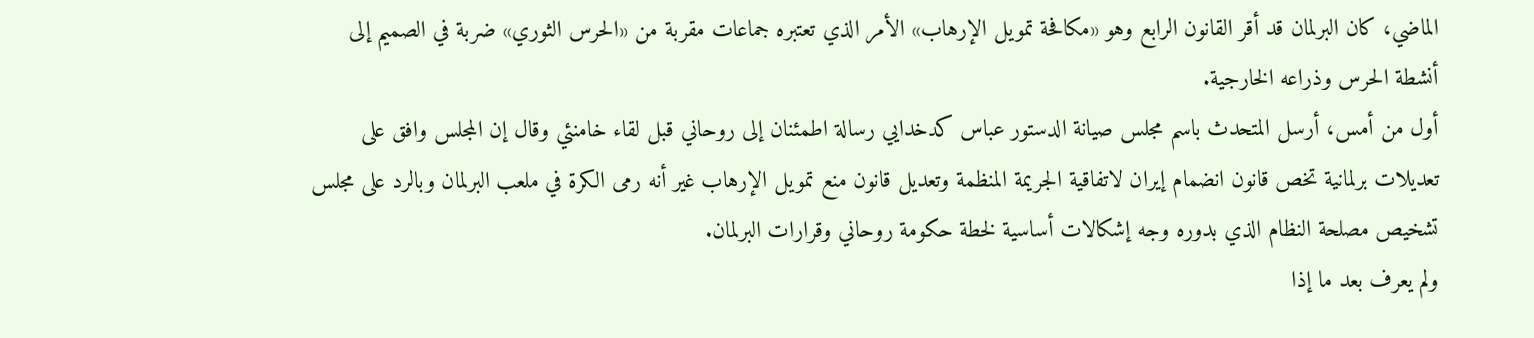الماضي، كان البرلمان قد أقر القانون الرابع وهو «مكافحة تمويل الإرهاب» الأمر الذي تعتبره جماعات مقربة من «الحرس الثوري» ضربة في الصميم إلى أنشطة الحرس وذراعه الخارجية.
أول من أمس، أرسل المتحدث باسم مجلس صيانة الدستور عباس كدخدايي رسالة اطمئنان إلى روحاني قبل لقاء خامنئي وقال إن المجلس وافق على تعديلات برلمانية تخص قانون انضمام إيران لاتفاقية الجريمة المنظمة وتعديل قانون منع تمويل الإرهاب غير أنه رمى الكرة في ملعب البرلمان وبالرد على مجلس تشخيص مصلحة النظام الذي بدوره وجه إشكالات أساسية لخطة حكومة روحاني وقرارات البرلمان.
ولم يعرف بعد ما إذا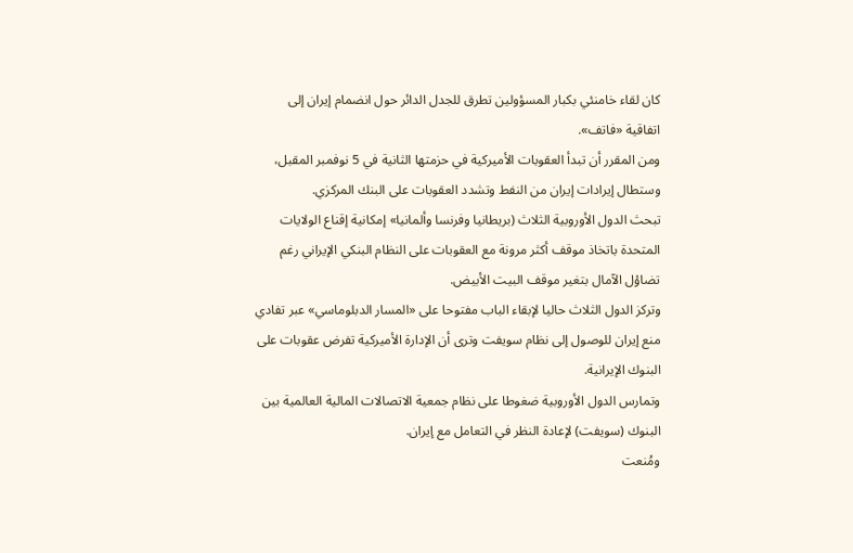كان لقاء خامنئي بكبار المسؤولين تطرق للجدل الدائر حول انضمام إيران إلى اتفاقية «فاتف».
ومن المقرر أن تبدأ العقوبات الأميركية في حزمتها الثانية في 5 نوفمبر المقبل، وستطال إيرادات إيران من النفط وتشدد العقوبات على البنك المركزي.
تبحث الدول الأوروبية الثلاث (بريطانيا وفرنسا وألمانيا» إمكانية إقناع الولايات المتحدة باتخاذ موقف أكثر مرونة مع العقوبات على النظام البنكي الإيراني رغم تضاؤل الآمال بتغير موقف البيت الأبيض.
وتركز الدول الثلاث حاليا لإبقاء الباب مفتوحا على «المسار الدبلوماسي» عبر تفادي منع إيران للوصول إلى نظام سويفت وترى أن الإدارة الأميركية تفرض عقوبات على البنوك الإيرانية.
وتمارس الدول الأوروبية ضغوطا على نظام جمعية الاتصالات المالية العالمية بين البنوك (سويفت) لإعادة النظر في التعامل مع إيران.
ومُنعت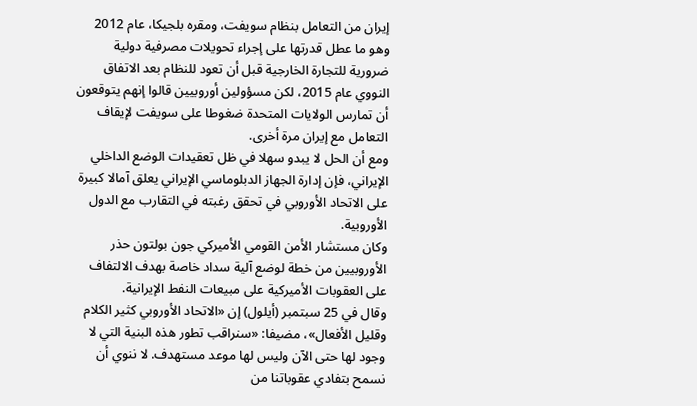إيران من التعامل بنظام سويفت، ومقره بلجيكا، عام 2012 وهو ما عطل قدرتها على إجراء تحويلات مصرفية دولية ضرورية للتجارة الخارجية قبل أن تعود للنظام بعد الاتفاق النووي عام 2015، لكن مسؤولين أوروبيين قالوا إنهم يتوقعون أن تمارس الولايات المتحدة ضغوطا على سويفت لإيقاف التعامل مع إيران مرة أخرى.
ومع أن الحل لا يبدو سهلا في ظل تعقيدات الوضع الداخلي الإيراني، فإن إدارة الجهاز الدبلوماسي الإيراني يعلق آمالا كبيرة على الاتحاد الأوروبي في تحقق رغبته في التقارب مع الدول الأوروبية.
وكان مستشار الأمن القومي الأميركي جون بولتون حذر الأوروبيين من خطة لوضع آلية سداد خاصة بهدف الالتفاف على العقوبات الأميركية على مبيعات النفط الإيرانية.
وقال في 25 سبتمبر (أيلول) إن «الاتحاد الأوروبي كثير الكلام وقليل الأفعال»، مضيفا: «سنراقب تطور هذه البنية التي لا وجود لها حتى الآن وليس لها موعد مستهدف. لا ننوي أن نسمح بتفادي عقوباتنا من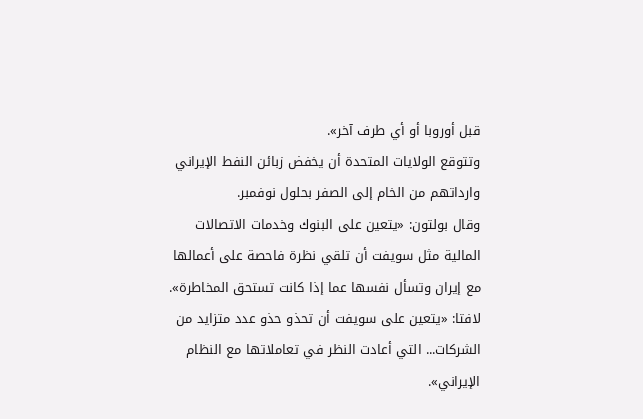قبل أوروبا أو أي طرف آخر».
وتتوقع الولايات المتحدة أن يخفض زبائن النفط الإيراني وارداتهم من الخام إلى الصفر بحلول نوفمبر.
وقال بولتون: «يتعين على البنوك وخدمات الاتصالات المالية مثل سويفت أن تلقي نظرة فاحصة على أعمالها مع إيران وتسأل نفسها عما إذا كانت تستحق المخاطرة». لافتا: «يتعين على سويفت أن تحذو حذو عدد متزايد من الشركات... التي أعادت النظر في تعاملاتها مع النظام الإيراني».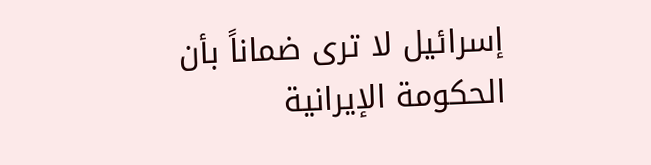إسرائيل لا ترى ضماناً بأن الحكومة الإيرانية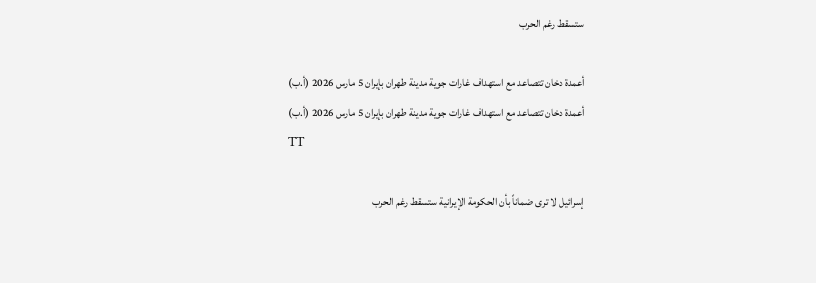ستسقط رغم الحرب

أعمدة دخان تتصاعد مع استهداف غارات جوية مدينة طهران بإيران 5 مارس 2026 (أ.ب)
أعمدة دخان تتصاعد مع استهداف غارات جوية مدينة طهران بإيران 5 مارس 2026 (أ.ب)
TT

إسرائيل لا ترى ضماناً بأن الحكومة الإيرانية ستسقط رغم الحرب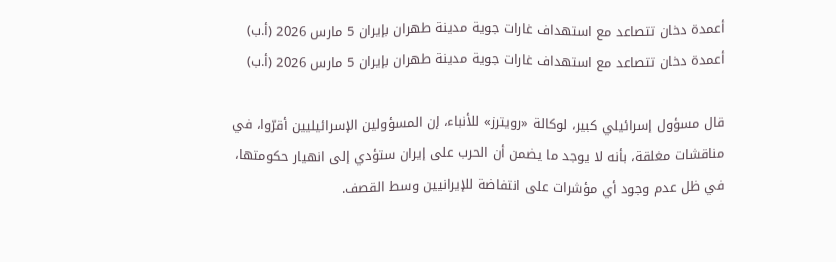أعمدة دخان تتصاعد مع استهداف غارات جوية مدينة طهران بإيران 5 مارس 2026 (أ.ب)
أعمدة دخان تتصاعد مع استهداف غارات جوية مدينة طهران بإيران 5 مارس 2026 (أ.ب)

قال مسؤول إسرائيلي كبير، لوكالة «رويترز» للأنباء، إن المسؤولين الإسرائيليين أقرّوا، في مناقشات مغلقة، بأنه لا يوجد ما يضمن أن الحرب على إيران ستؤدي إلى انهيار حكومتها، في ظل عدم وجود أي مؤشرات على انتفاضة للإيرانيين وسط القصف.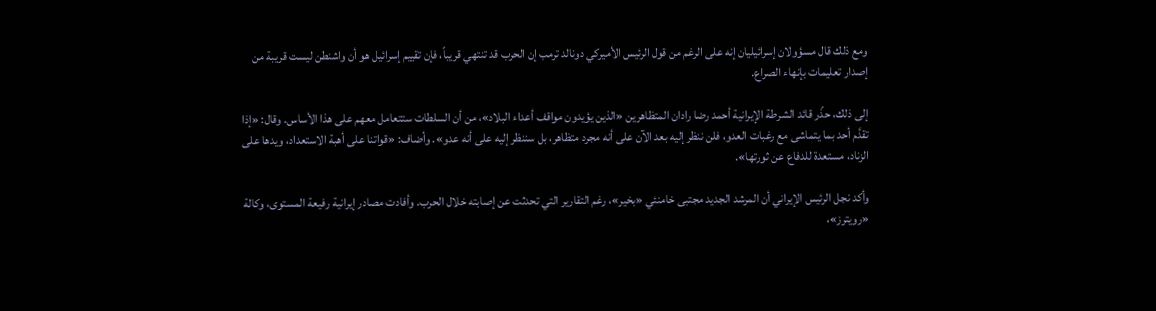ومع ذلك قال مسؤولان إسرائيليان إنه على الرغم من قول الرئيس الأميركي دونالد ترمب إن الحرب قد تنتهي قريباً، فإن تقييم إسرائيل هو أن واشنطن ليست قريبة من إصدار تعليمات بإنهاء الصراع.

إلى ذلك، حذّر قائد الشرطة الإيرانية أحمد رضا رادان المتظاهرين «الذين يؤيدون مواقف أعداء البلاد»، من أن السلطات ستتعامل معهم على هذا الأساس. وقال: «إذا تقدَّم أحد بما يتماشى مع رغبات العدو، فلن ننظر إليه بعد الآن على أنه مجرد متظاهر، بل سننظر إليه على أنه عدو». وأضاف: «قواتنا على أهبة الاستعداد، ويدها على الزناد، مستعدة للدفاع عن ثورتها».

وأكد نجل الرئيس الإيراني أن المرشد الجديد مجتبى خامنئي «بخير»، رغم التقارير التي تحدثت عن إصابته خلال الحرب. وأفادت مصادر إيرانية رفيعة المستوى، وكالة «رويترز»،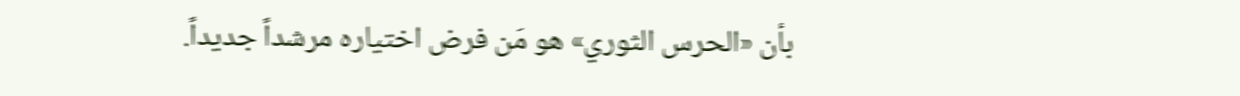بأن «الحرس الثوري» هو مَن فرض اختياره مرشداً جديداً.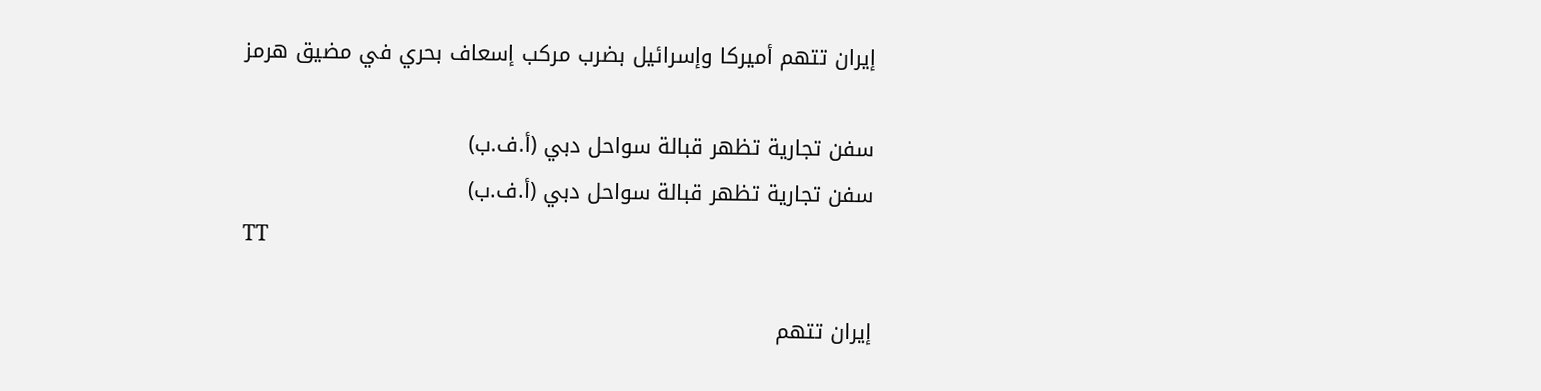إيران تتهم أميركا وإسرائيل بضرب مركب إسعاف بحري في مضيق هرمز

سفن تجارية تظهر قبالة سواحل دبي (أ.ف.ب)
سفن تجارية تظهر قبالة سواحل دبي (أ.ف.ب)
TT

إيران تتهم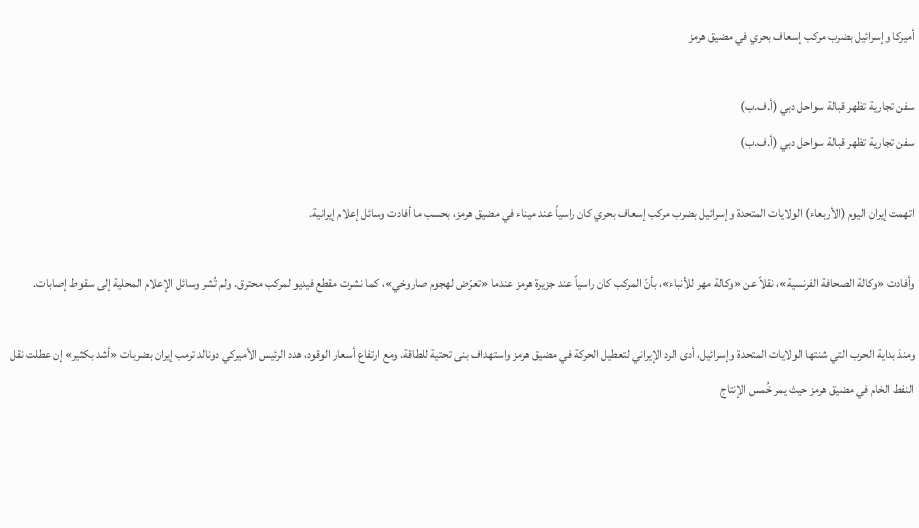أميركا وإسرائيل بضرب مركب إسعاف بحري في مضيق هرمز

سفن تجارية تظهر قبالة سواحل دبي (أ.ف.ب)
سفن تجارية تظهر قبالة سواحل دبي (أ.ف.ب)

اتهمت إيران اليوم (الأربعاء) الولايات المتحدة وإسرائيل بضرب مركب إسعاف بحري كان راسياً عند ميناء في مضيق هرمز، بحسب ما أفادت وسائل إعلام إيرانية.

وأفادت «وكالة الصحافة الفرنسية»، نقلاً عن «وكالة مهر للأنباء»، بأنّ المركب كان راسياً عند جزيرة هرمز عندما «تعرّض لهجوم صاروخي»، كما نشرت مقطع فيديو لمركب محترق. ولم تُشر وسائل الإعلام المحلية إلى سقوط إصابات.

ومنذ بداية الحرب التي شنتها الولايات المتحدة وإسرائيل، أدى الرد الإيراني لتعطيل الحركة في مضيق هرمز واستهداف بنى تحتية للطاقة. ومع ارتفاع أسعار الوقود، هدد الرئيس الأميركي دونالد ترمب إيران بضربات «أشد بكثير» إن عطلت نقل النفط الخام في مضيق هرمز حيث يمر خُمس الإنتاج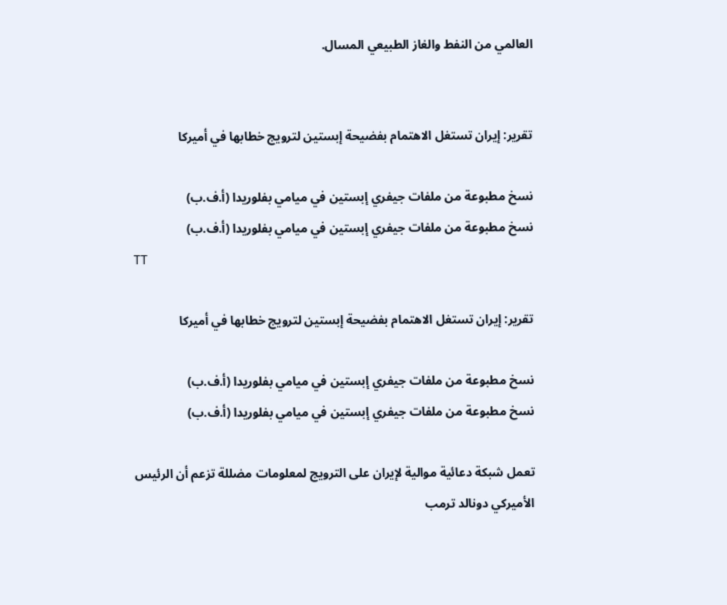العالمي من النفط والغاز الطبيعي المسال.


تقرير: إيران تستغل الاهتمام بفضيحة إبستين لترويج خطابها في أميركا

نسخ مطبوعة من ملفات جيفري إبستين في ميامي بفلوريدا (أ.ف.ب)
نسخ مطبوعة من ملفات جيفري إبستين في ميامي بفلوريدا (أ.ف.ب)
TT

تقرير: إيران تستغل الاهتمام بفضيحة إبستين لترويج خطابها في أميركا

نسخ مطبوعة من ملفات جيفري إبستين في ميامي بفلوريدا (أ.ف.ب)
نسخ مطبوعة من ملفات جيفري إبستين في ميامي بفلوريدا (أ.ف.ب)

تعمل شبكة دعائية موالية لإيران على الترويج لمعلومات مضللة تزعم أن الرئيس الأميركي دونالد ترمب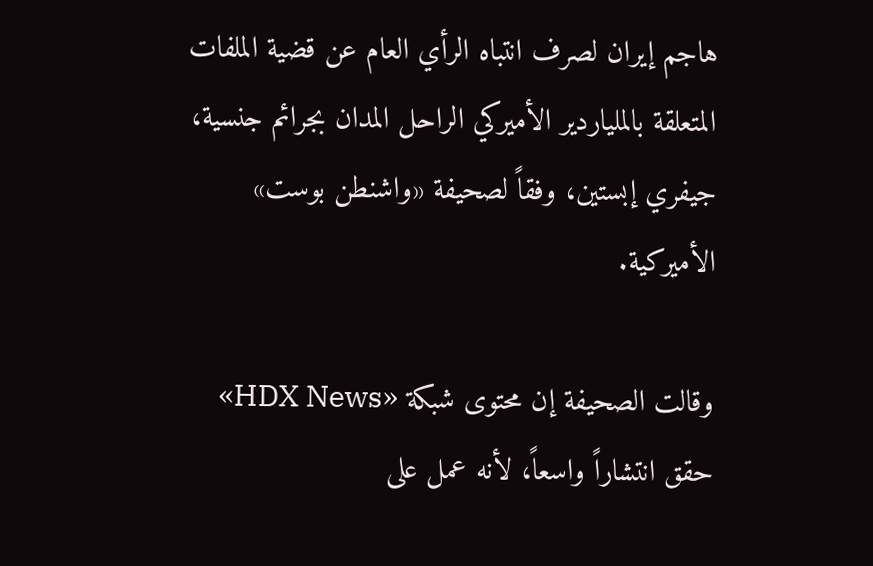هاجم إيران لصرف انتباه الرأي العام عن قضية الملفات المتعلقة بالملياردير الأميركي الراحل المدان بجرائم جنسية، جيفري إبستين، وفقاً لصحيفة «واشنطن بوست» الأميركية.

وقالت الصحيفة إن محتوى شبكة «HDX News» حقق انتشاراً واسعاً، لأنه عمل على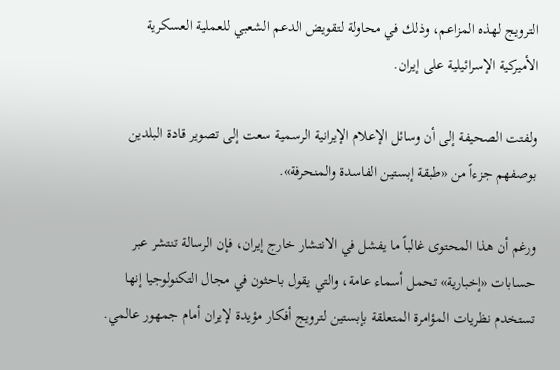الترويج لهذه المزاعم، وذلك في محاولة لتقويض الدعم الشعبي للعملية العسكرية الأميركية الإسرائيلية على إيران.

ولفتت الصحيفة إلى أن وسائل الإعلام الإيرانية الرسمية سعت إلى تصوير قادة البلدين بوصفهم جزءاً من «طبقة إبستين الفاسدة والمنحرفة».

ورغم أن هذا المحتوى غالباً ما يفشل في الانتشار خارج إيران، فإن الرسالة تنتشر عبر حسابات «إخبارية» تحمل أسماء عامة، والتي يقول باحثون في مجال التكنولوجيا إنها تستخدم نظريات المؤامرة المتعلقة بإبستين لترويج أفكار مؤيدة لإيران أمام جمهور عالمي.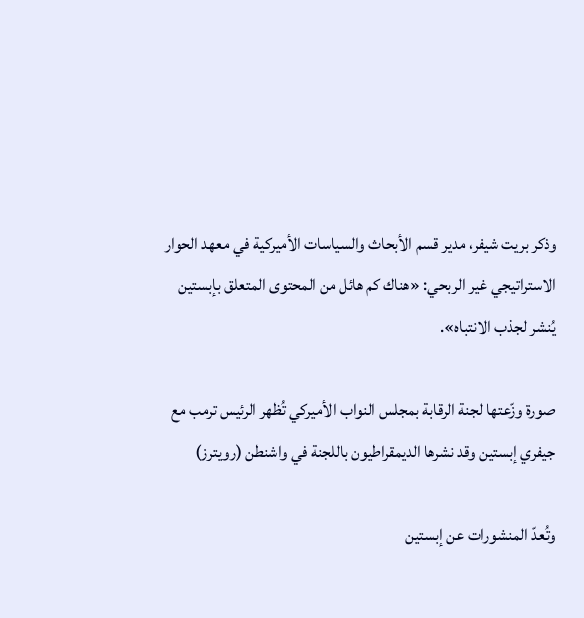وذكر بريت شيفر، مدير قسم الأبحاث والسياسات الأميركية في معهد الحوار الاستراتيجي غير الربحي: «هناك كم هائل من المحتوى المتعلق بإبستين يُنشر لجذب الانتباه».

صورة وزّعتها لجنة الرقابة بمجلس النواب الأميركي تُظهر الرئيس ترمب مع جيفري إبستين وقد نشرها الديمقراطيون باللجنة في واشنطن (رويترز)

وتُعدّ المنشورات عن إبستين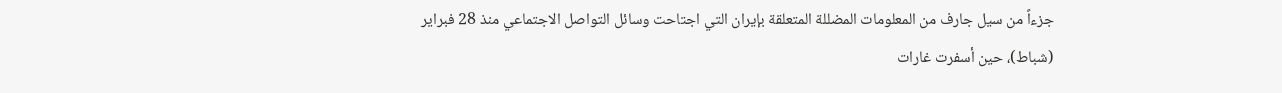جزءاً من سيل جارف من المعلومات المضللة المتعلقة بإيران التي اجتاحت وسائل التواصل الاجتماعي منذ 28 فبراير (شباط)، حين أسفرت غارات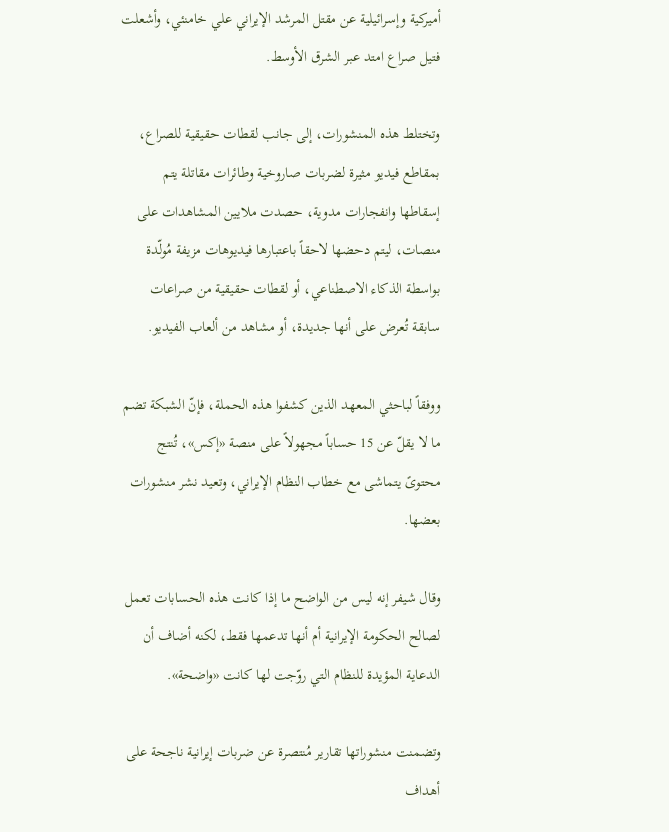أميركية وإسرائيلية عن مقتل المرشد الإيراني علي خامنئي، وأشعلت فتيل صراع امتد عبر الشرق الأوسط.

وتختلط هذه المنشورات، إلى جانب لقطات حقيقية للصراع، بمقاطع فيديو مثيرة لضربات صاروخية وطائرات مقاتلة يتم إسقاطها وانفجارات مدوية، حصدت ملايين المشاهدات على منصات، ليتم دحضها لاحقاً باعتبارها فيديوهات مزيفة مُولّدة بواسطة الذكاء الاصطناعي، أو لقطات حقيقية من صراعات سابقة تُعرض على أنها جديدة، أو مشاهد من ألعاب الفيديو.

ووفقاً لباحثي المعهد الذين كشفوا هذه الحملة، فإنّ الشبكة تضم ما لا يقلّ عن 15 حساباً مجهولاً على منصة «إكس»، تُنتج محتوىً يتماشى مع خطاب النظام الإيراني، وتعيد نشر منشورات بعضها.

وقال شيفر إنه ليس من الواضح ما إذا كانت هذه الحسابات تعمل لصالح الحكومة الإيرانية أم أنها تدعمها فقط، لكنه أضاف أن الدعاية المؤيدة للنظام التي روّجت لها كانت «واضحة».

وتضمنت منشوراتها تقارير مُنتصرة عن ضربات إيرانية ناجحة على أهداف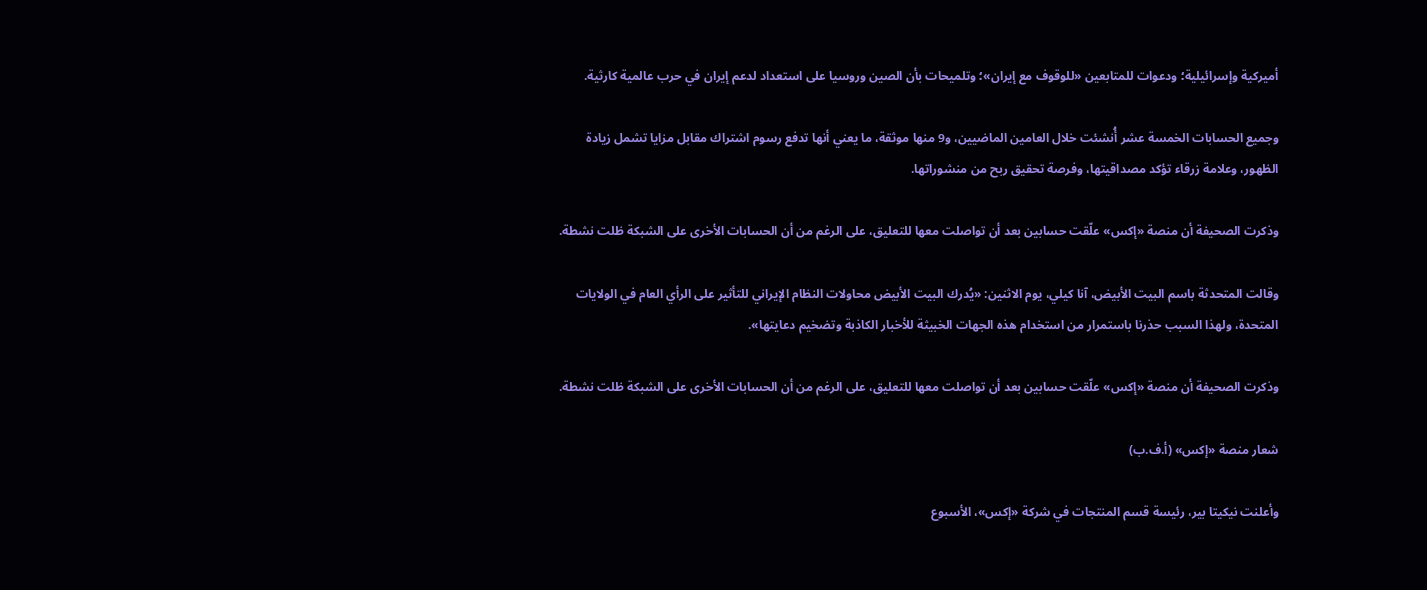أميركية وإسرائيلية؛ ودعوات للمتابعين «للوقوف مع إيران»؛ وتلميحات بأن الصين وروسيا على استعداد لدعم إيران في حرب عالمية كارثية.

وجميع الحسابات الخمسة عشر أُنشئت خلال العامين الماضيين، و9 منها موثقة، ما يعني أنها تدفع رسوم اشتراك مقابل مزايا تشمل زيادة الظهور، وعلامة زرقاء تؤكد مصداقيتها، وفرصة تحقيق ربح من منشوراتها.

وذكرت الصحيفة أن منصة «إكس» علّقت حسابين بعد أن تواصلت معها للتعليق، على الرغم من أن الحسابات الأخرى على الشبكة ظلت نشطة.

وقالت المتحدثة باسم البيت الأبيض، آنا كيلي، يوم الاثنين: «يُدرك البيت الأبيض محاولات النظام الإيراني للتأثير على الرأي العام في الولايات المتحدة، ولهذا السبب حذرنا باستمرار من استخدام هذه الجهات الخبيثة للأخبار الكاذبة وتضخيم دعايتها».

وذكرت الصحيفة أن منصة «إكس» علّقت حسابين بعد أن تواصلت معها للتعليق، على الرغم من أن الحسابات الأخرى على الشبكة ظلت نشطة.

شعار منصة «إكس» (أ.ف.ب)

وأعلنت نيكيتا بير، رئيسة قسم المنتجات في شركة «إكس»، الأسبوع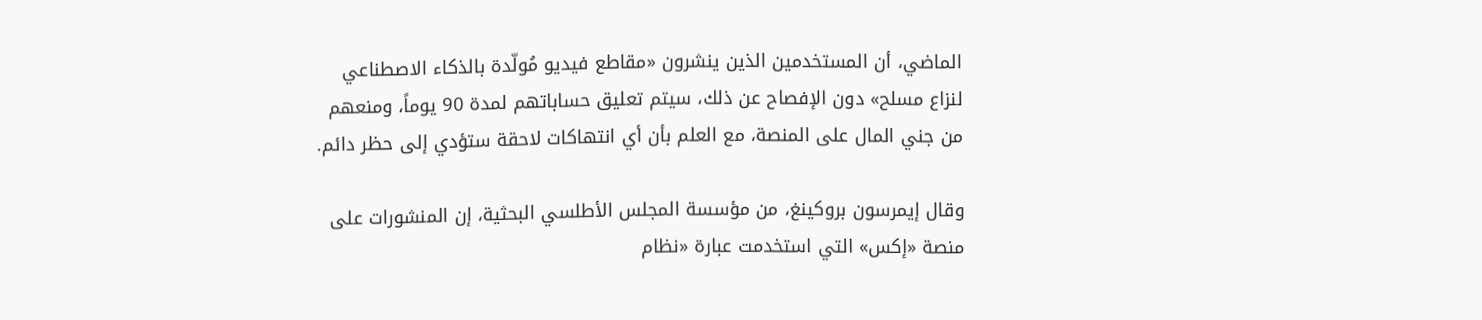الماضي، أن المستخدمين الذين ينشرون «مقاطع فيديو مُولّدة بالذكاء الاصطناعي لنزاع مسلح» دون الإفصاح عن ذلك، سيتم تعليق حساباتهم لمدة 90 يوماً، ومنعهم من جني المال على المنصة، مع العلم بأن أي انتهاكات لاحقة ستؤدي إلى حظر دائم.

وقال إيمرسون بروكينغ، من مؤسسة المجلس الأطلسي البحثية، إن المنشورات على منصة «إكس» التي استخدمت عبارة «نظام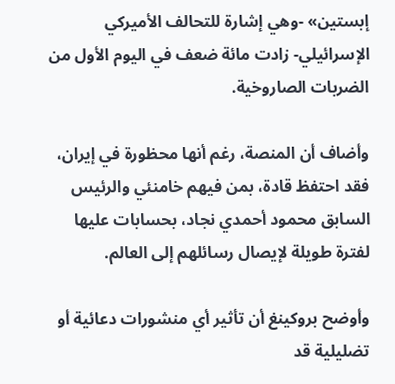إبستين» -وهي إشارة للتحالف الأميركي الإسرائيلي- زادت مائة ضعف في اليوم الأول من الضربات الصاروخية.

وأضاف أن المنصة، رغم أنها محظورة في إيران، فقد احتفظ قادة، بمن فيهم خامنئي والرئيس السابق محمود أحمدي نجاد، بحسابات عليها لفترة طويلة لإيصال رسائلهم إلى العالم.

وأوضح بروكينغ أن تأثير أي منشورات دعائية أو تضليلية قد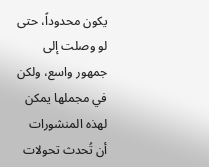يكون محدوداً، حتى لو وصلت إلى جمهور واسع، ولكن في مجملها يمكن لهذه المنشورات أن تُحدث تحولات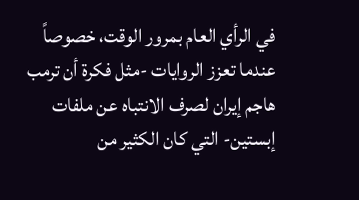في الرأي العام بمرور الوقت، خصوصاً عندما تعزز الروايات -مثل فكرة أن ترمب هاجم إيران لصرف الانتباه عن ملفات إبستين- التي كان الكثير من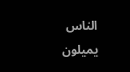الناس يميلون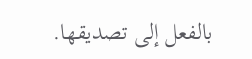بالفعل إلى تصديقها.